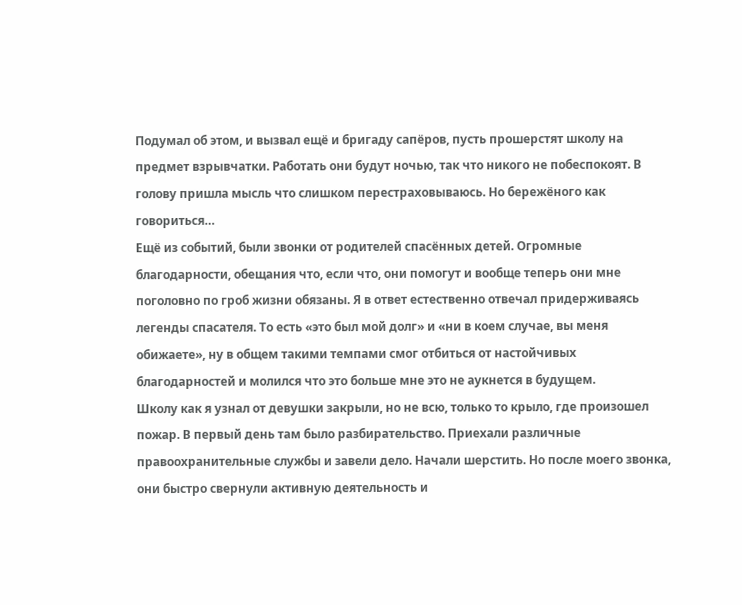Подумал об этом, и вызвал ещё и бригаду сапёров, пусть прошерстят школу на предмет взрывчатки. Работать они будут ночью, так что никого не побеспокоят. В голову пришла мысль что слишком перестраховываюсь. Но бережёного как говориться…
Ещё из событий, были звонки от родителей спасённых детей. Огромные благодарности, обещания что, если что, они помогут и вообще теперь они мне поголовно по гроб жизни обязаны. Я в ответ естественно отвечал придерживаясь легенды спасателя. То есть «это был мой долг» и «ни в коем случае, вы меня обижаете», ну в общем такими темпами смог отбиться от настойчивых благодарностей и молился что это больше мне это не аукнется в будущем.
Школу как я узнал от девушки закрыли, но не всю, только то крыло, где произошел пожар. В первый день там было разбирательство. Приехали различные правоохранительные службы и завели дело. Начали шерстить. Но после моего звонка, они быстро свернули активную деятельность и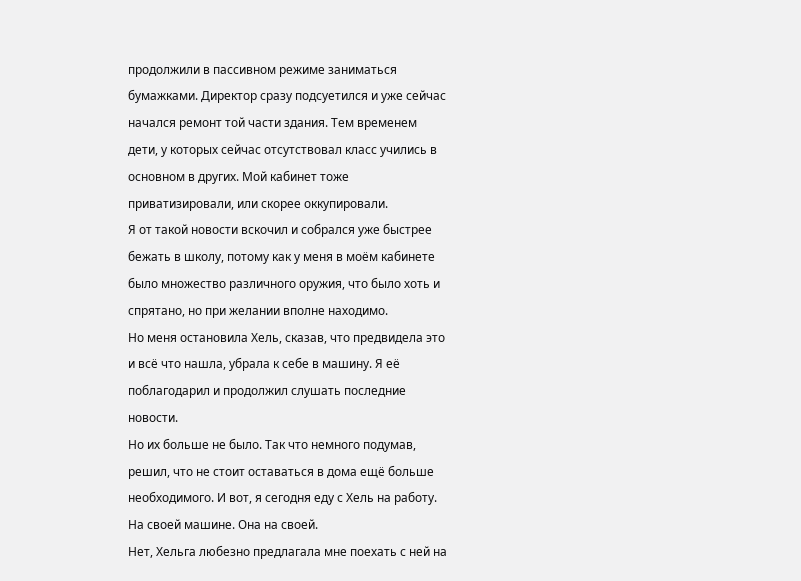продолжили в пассивном режиме заниматься бумажками. Директор сразу подсуетился и уже сейчас начался ремонт той части здания. Тем временем дети, у которых сейчас отсутствовал класс учились в основном в других. Мой кабинет тоже приватизировали, или скорее оккупировали.
Я от такой новости вскочил и собрался уже быстрее бежать в школу, потому как у меня в моём кабинете было множество различного оружия, что было хоть и спрятано, но при желании вполне находимо.
Но меня остановила Хель, сказав, что предвидела это и всё что нашла, убрала к себе в машину. Я её поблагодарил и продолжил слушать последние новости.
Но их больше не было. Так что немного подумав, решил, что не стоит оставаться в дома ещё больше необходимого. И вот, я сегодня еду с Хель на работу. На своей машине. Она на своей.
Нет, Хельга любезно предлагала мне поехать с ней на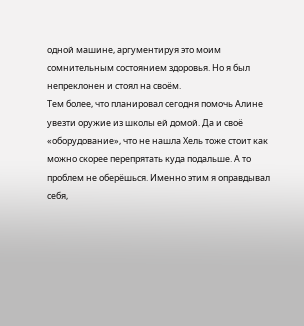одной машине, аргументируя это моим сомнительным состоянием здоровья. Но я был непреклонен и стоял на своём.
Тем более, что планировал сегодня помочь Алине увезти оружие из школы ей домой. Да и своё «оборудование», что не нашла Хель тоже стоит как можно скорее перепрятать куда подальше. А то проблем не оберёшься. Именно этим я оправдывал себя,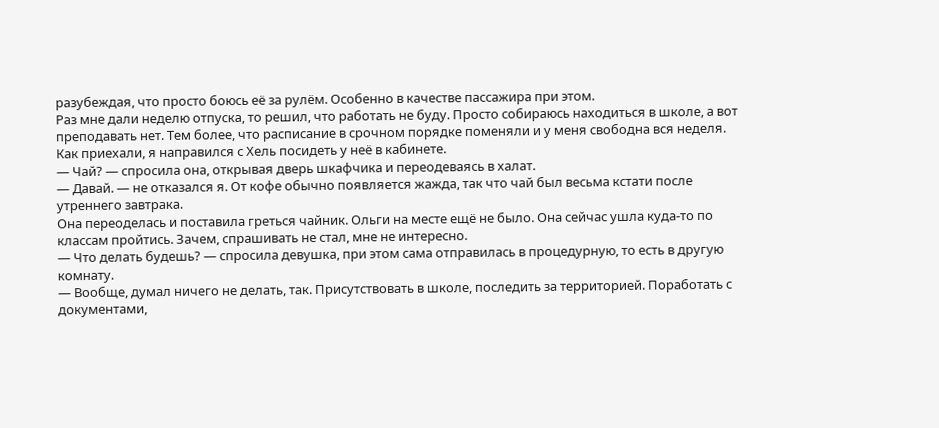разубеждая, что просто боюсь её за рулём. Особенно в качестве пассажира при этом.
Раз мне дали неделю отпуска, то решил, что работать не буду. Просто собираюсь находиться в школе, а вот преподавать нет. Тем более, что расписание в срочном порядке поменяли и у меня свободна вся неделя. Как приехали, я направился с Хель посидеть у неё в кабинете.
— Чай? — спросила она, открывая дверь шкафчика и переодеваясь в халат.
— Давай. — не отказался я. От кофе обычно появляется жажда, так что чай был весьма кстати после утреннего завтрака.
Она переоделась и поставила греться чайник. Ольги на месте ещё не было. Она сейчас ушла куда-то по классам пройтись. Зачем, спрашивать не стал, мне не интересно.
— Что делать будешь? — спросила девушка, при этом сама отправилась в процедурную, то есть в другую комнату.
— Вообще, думал ничего не делать, так. Присутствовать в школе, последить за территорией. Поработать с документами,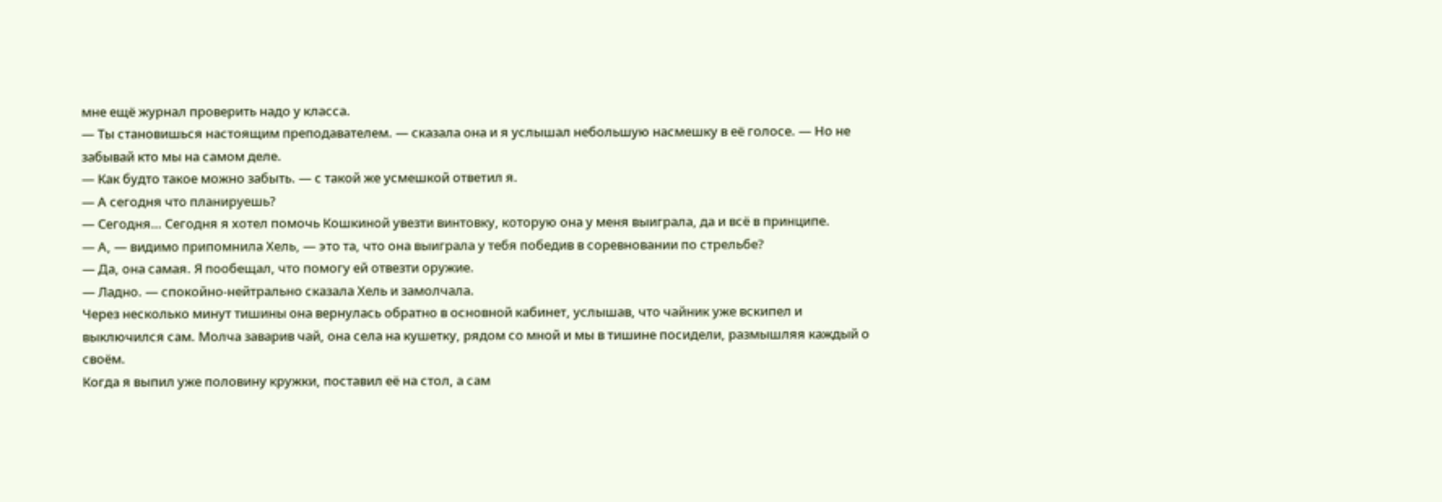мне ещё журнал проверить надо у класса.
— Ты становишься настоящим преподавателем. — сказала она и я услышал небольшую насмешку в её голосе. — Но не забывай кто мы на самом деле.
— Как будто такое можно забыть. — с такой же усмешкой ответил я.
— А сегодня что планируешь?
— Сегодня… Сегодня я хотел помочь Кошкиной увезти винтовку, которую она у меня выиграла, да и всё в принципе.
— А, — видимо припомнила Хель, — это та, что она выиграла у тебя победив в соревновании по стрельбе?
— Да, она самая. Я пообещал, что помогу ей отвезти оружие.
— Ладно. — спокойно-нейтрально сказала Хель и замолчала.
Через несколько минут тишины она вернулась обратно в основной кабинет, услышав, что чайник уже вскипел и выключился сам. Молча заварив чай, она села на кушетку, рядом со мной и мы в тишине посидели, размышляя каждый о своём.
Когда я выпил уже половину кружки, поставил её на стол, а сам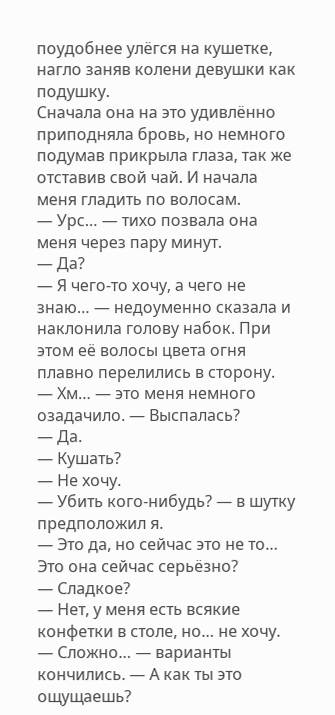поудобнее улёгся на кушетке, нагло заняв колени девушки как подушку.
Сначала она на это удивлённо приподняла бровь, но немного подумав прикрыла глаза, так же отставив свой чай. И начала меня гладить по волосам.
— Урс… — тихо позвала она меня через пару минут.
— Да?
— Я чего-то хочу, а чего не знаю… — недоуменно сказала и наклонила голову набок. При этом её волосы цвета огня плавно перелились в сторону.
— Хм… — это меня немного озадачило. — Выспалась?
— Да.
— Кушать?
— Не хочу.
— Убить кого-нибудь? — в шутку предположил я.
— Это да, но сейчас это не то…
Это она сейчас серьёзно?
— Сладкое?
— Нет, у меня есть всякие конфетки в столе, но… не хочу.
— Сложно… — варианты кончились. — А как ты это ощущаешь?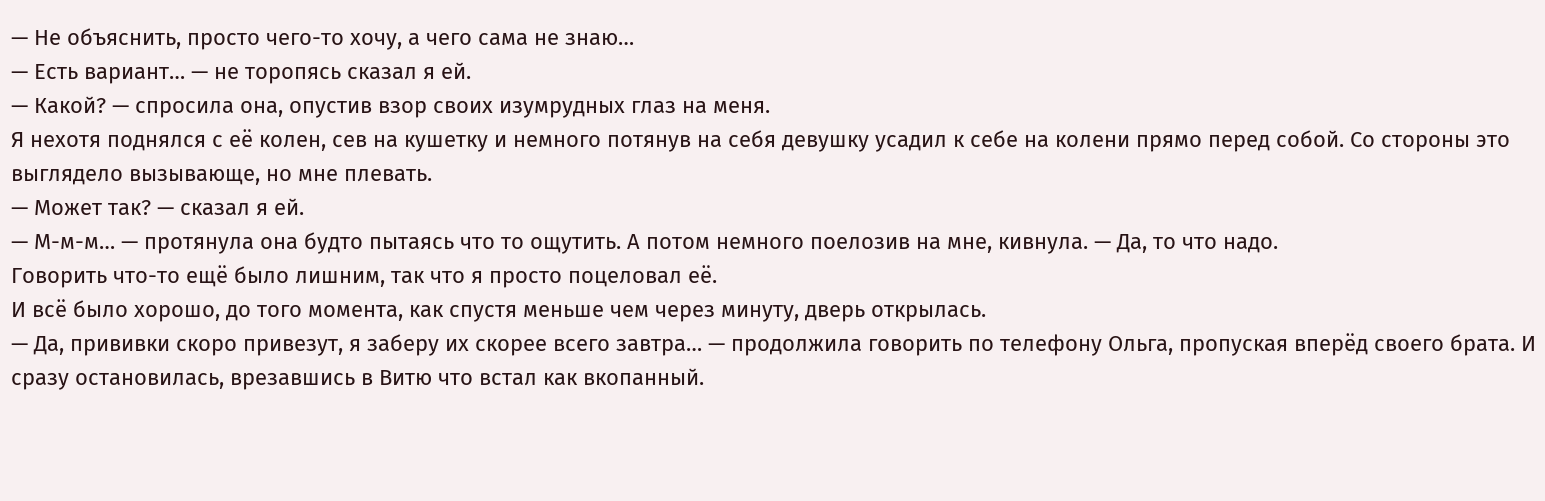— Не объяснить, просто чего-то хочу, а чего сама не знаю…
— Есть вариант… — не торопясь сказал я ей.
— Какой? — спросила она, опустив взор своих изумрудных глаз на меня.
Я нехотя поднялся с её колен, сев на кушетку и немного потянув на себя девушку усадил к себе на колени прямо перед собой. Со стороны это выглядело вызывающе, но мне плевать.
— Может так? — сказал я ей.
— М-м-м… — протянула она будто пытаясь что то ощутить. А потом немного поелозив на мне, кивнула. — Да, то что надо.
Говорить что-то ещё было лишним, так что я просто поцеловал её.
И всё было хорошо, до того момента, как спустя меньше чем через минуту, дверь открылась.
— Да, прививки скоро привезут, я заберу их скорее всего завтра… — продолжила говорить по телефону Ольга, пропуская вперёд своего брата. И сразу остановилась, врезавшись в Витю что встал как вкопанный.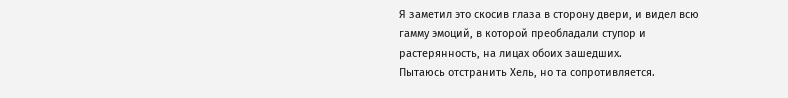Я заметил это скосив глаза в сторону двери, и видел всю гамму эмоций, в которой преобладали ступор и растерянность, на лицах обоих зашедших.
Пытаюсь отстранить Хель, но та сопротивляется.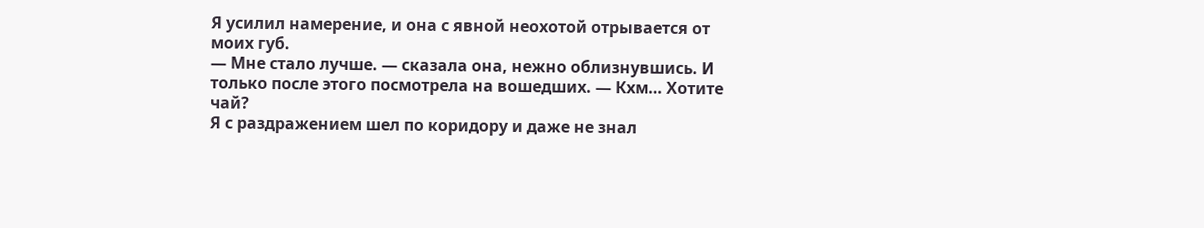Я усилил намерение, и она с явной неохотой отрывается от моих губ.
— Мне стало лучше. — сказала она, нежно облизнувшись. И только после этого посмотрела на вошедших. — Кхм… Хотите чай?
Я с раздражением шел по коридору и даже не знал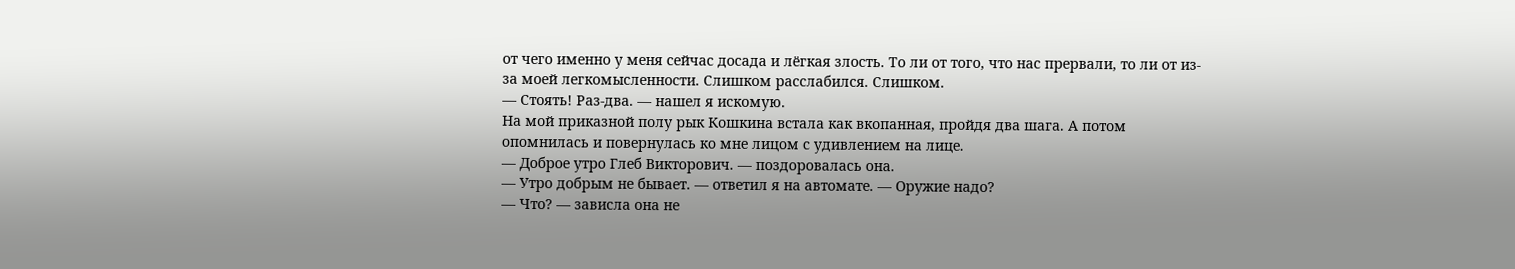от чего именно у меня сейчас досада и лёгкая злость. То ли от того, что нас прервали, то ли от из-за моей легкомысленности. Слишком расслабился. Слишком.
— Стоять! Раз-два. — нашел я искомую.
На мой приказной полу рык Кошкина встала как вкопанная, пройдя два шага. А потом опомнилась и повернулась ко мне лицом с удивлением на лице.
— Доброе утро Глеб Викторович. — поздоровалась она.
— Утро добрым не бывает. — ответил я на автомате. — Оружие надо?
— Что? — зависла она не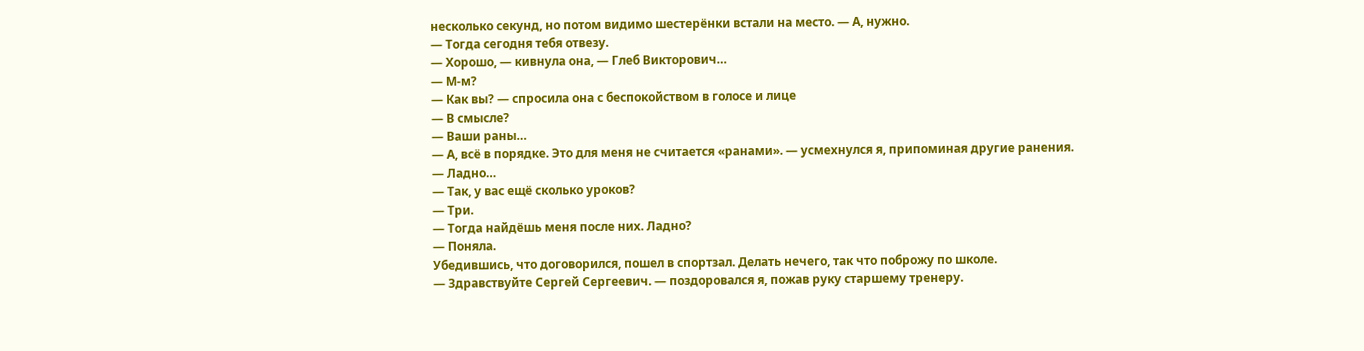несколько секунд, но потом видимо шестерёнки встали на место. — А, нужно.
— Тогда сегодня тебя отвезу.
— Хорошо, — кивнула она, — Глеб Викторович…
— М-м?
— Как вы? — спросила она с беспокойством в голосе и лице
— В смысле?
— Ваши раны…
— А, всё в порядке. Это для меня не считается «ранами». — усмехнулся я, припоминая другие ранения.
— Ладно…
— Так, у вас ещё сколько уроков?
— Три.
— Тогда найдёшь меня после них. Ладно?
— Поняла.
Убедившись, что договорился, пошел в спортзал. Делать нечего, так что поброжу по школе.
— Здравствуйте Сергей Сергеевич. — поздоровался я, пожав руку старшему тренеру.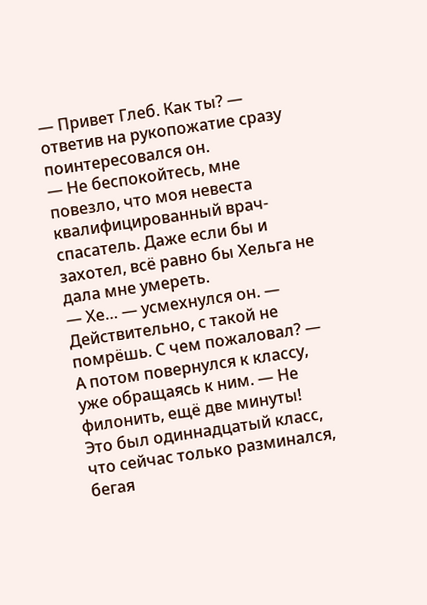— Привет Глеб. Как ты? — ответив на рукопожатие сразу поинтересовался он.
— Не беспокойтесь, мне повезло, что моя невеста квалифицированный врач-спасатель. Даже если бы и захотел, всё равно бы Хельга не дала мне умереть.
— Хе… — усмехнулся он. — Действительно, с такой не помрёшь. С чем пожаловал? — А потом повернулся к классу, уже обращаясь к ним. — Не филонить, ещё две минуты!
Это был одиннадцатый класс, что сейчас только разминался, бегая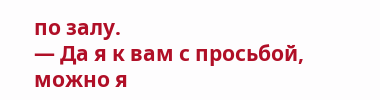по залу.
— Да я к вам с просьбой, можно я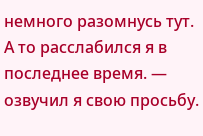немного разомнусь тут. А то расслабился я в последнее время. — озвучил я свою просьбу.